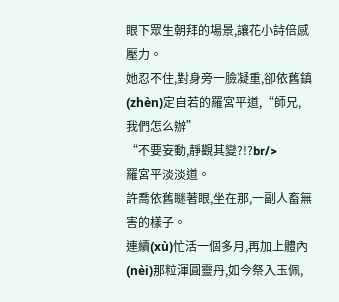眼下眾生朝拜的場景,讓花小詩倍感壓力。
她忍不住,對身旁一臉凝重,卻依舊鎮(zhèn)定自若的羅宮平道,“師兄,我們怎么辦”
“不要妄動,靜觀其變?!?br/>
羅宮平淡淡道。
許喬依舊瞇著眼,坐在那,一副人畜無害的樣子。
連續(xù)忙活一個多月,再加上體內(nèi)那粒渾圓靈丹,如今祭入玉佩,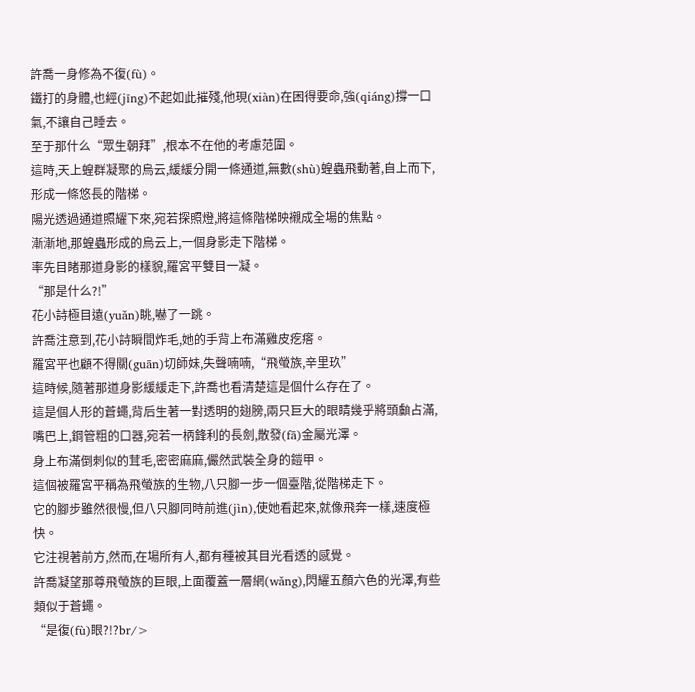許喬一身修為不復(fù)。
鐵打的身體,也經(jīng)不起如此摧殘,他現(xiàn)在困得要命,強(qiáng)撐一口氣,不讓自己睡去。
至于那什么“眾生朝拜”,根本不在他的考慮范圍。
這時,天上蝗群凝聚的烏云,緩緩分開一條通道,無數(shù)蝗蟲飛動著,自上而下,形成一條悠長的階梯。
陽光透過通道照耀下來,宛若探照燈,將這條階梯映襯成全場的焦點。
漸漸地,那蝗蟲形成的烏云上,一個身影走下階梯。
率先目睹那道身影的樣貌,羅宮平雙目一凝。
“那是什么?!”
花小詩極目遠(yuǎn)眺,嚇了一跳。
許喬注意到,花小詩瞬間炸毛,她的手背上布滿雞皮疙瘩。
羅宮平也顧不得關(guān)切師妹,失聲喃喃,“飛螢族,辛里玖”
這時候,隨著那道身影緩緩走下,許喬也看清楚這是個什么存在了。
這是個人形的蒼蠅,背后生著一對透明的翅膀,兩只巨大的眼睛幾乎將頭顱占滿,嘴巴上,鋼管粗的口器,宛若一柄鋒利的長劍,散發(fā)金屬光澤。
身上布滿倒刺似的茸毛,密密麻麻,儼然武裝全身的鎧甲。
這個被羅宮平稱為飛螢族的生物,八只腳一步一個臺階,從階梯走下。
它的腳步雖然很慢,但八只腳同時前進(jìn),使她看起來,就像飛奔一樣,速度極快。
它注視著前方,然而,在場所有人,都有種被其目光看透的感覺。
許喬凝望那尊飛螢族的巨眼,上面覆蓋一層網(wǎng),閃耀五顏六色的光澤,有些類似于蒼蠅。
“是復(fù)眼?!?br/>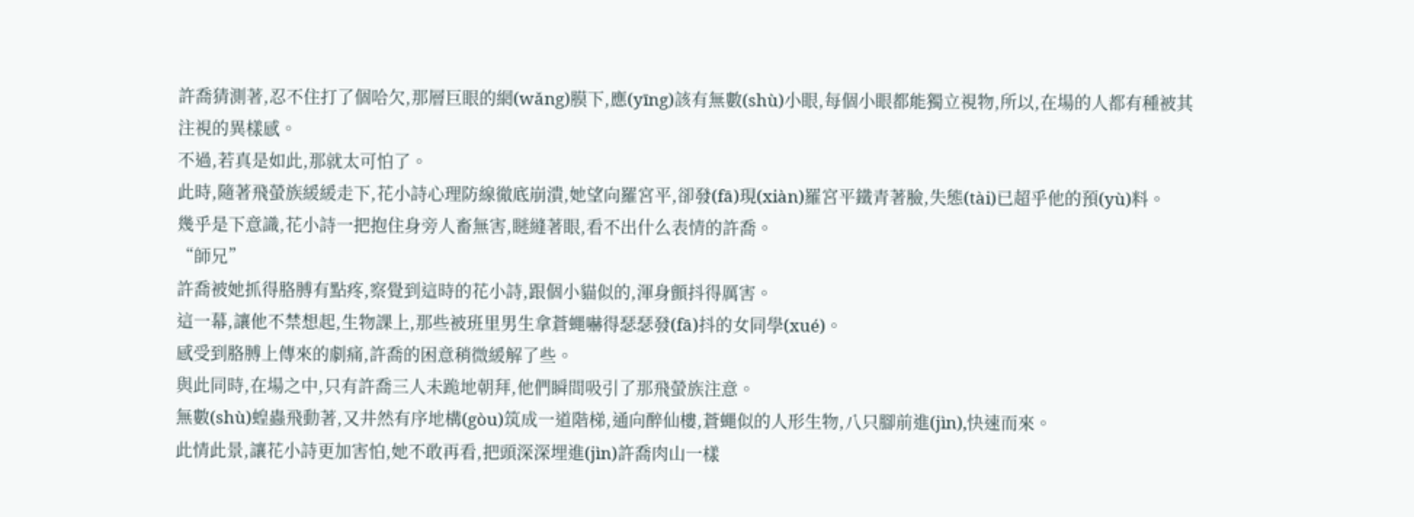許喬猜測著,忍不住打了個哈欠,那層巨眼的網(wǎng)膜下,應(yīng)該有無數(shù)小眼,每個小眼都能獨立視物,所以,在場的人都有種被其注視的異樣感。
不過,若真是如此,那就太可怕了。
此時,隨著飛螢族緩緩走下,花小詩心理防線徹底崩潰,她望向羅宮平,卻發(fā)現(xiàn)羅宮平鐵青著臉,失態(tài)已超乎他的預(yù)料。
幾乎是下意識,花小詩一把抱住身旁人畜無害,瞇縫著眼,看不出什么表情的許喬。
“師兄”
許喬被她抓得胳膊有點疼,察覺到這時的花小詩,跟個小貓似的,渾身顫抖得厲害。
這一幕,讓他不禁想起,生物課上,那些被班里男生拿蒼蠅嚇得瑟瑟發(fā)抖的女同學(xué)。
感受到胳膊上傳來的劇痛,許喬的困意稍微緩解了些。
與此同時,在場之中,只有許喬三人未跪地朝拜,他們瞬間吸引了那飛螢族注意。
無數(shù)蝗蟲飛動著,又井然有序地構(gòu)筑成一道階梯,通向醉仙樓,蒼蠅似的人形生物,八只腳前進(jìn),快速而來。
此情此景,讓花小詩更加害怕,她不敢再看,把頭深深埋進(jìn)許喬肉山一樣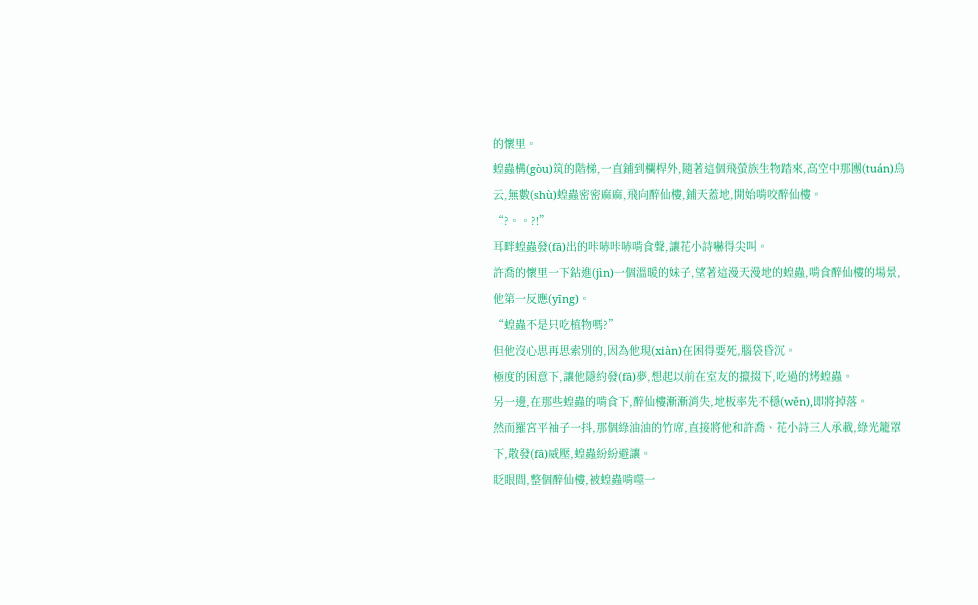的懷里。
蝗蟲構(gòu)筑的階梯,一直鋪到欄桿外,隨著這個飛螢族生物踏來,高空中那團(tuán)烏云,無數(shù)蝗蟲密密麻麻,飛向醉仙樓,鋪天蓋地,開始啃咬醉仙樓。
“?。。?!”
耳畔蝗蟲發(fā)出的咔哧咔哧啃食聲,讓花小詩嚇得尖叫。
許喬的懷里一下鉆進(jìn)一個溫暖的妹子,望著這漫天漫地的蝗蟲,啃食醉仙樓的場景,他第一反應(yīng)。
“蝗蟲不是只吃植物嗎?”
但他沒心思再思索別的,因為他現(xiàn)在困得要死,腦袋昏沉。
極度的困意下,讓他隱約發(fā)夢,想起以前在室友的攛掇下,吃過的烤蝗蟲。
另一邊,在那些蝗蟲的啃食下,醉仙樓漸漸消失,地板率先不穩(wěn),即將掉落。
然而羅宮平袖子一抖,那個綠油油的竹席,直接將他和許喬、花小詩三人承載,綠光籠罩下,散發(fā)威壓,蝗蟲紛紛避讓。
眨眼間,整個醉仙樓,被蝗蟲啃噬一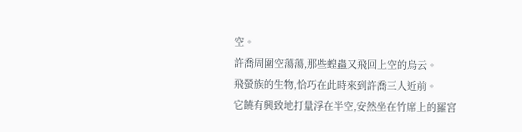空。
許喬周圍空蕩蕩,那些蝗蟲又飛回上空的烏云。
飛螢族的生物,恰巧在此時來到許喬三人近前。
它饒有興致地打量浮在半空,安然坐在竹席上的羅宮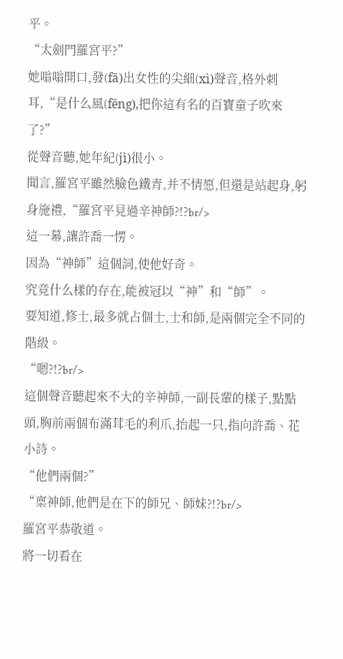平。
“太劍門羅宮平?”
她嗡嗡開口,發(fā)出女性的尖細(xì)聲音,格外刺耳,“是什么風(fēng),把你這有名的百寶童子吹來了?”
從聲音聽,她年紀(jì)很小。
聞言,羅宮平雖然臉色鐵青,并不情愿,但還是站起身,躬身施禮,“羅宮平見過辛神師?!?br/>
這一幕,讓許喬一愣。
因為“神師”這個詞,使他好奇。
究竟什么樣的存在,能被冠以“神”和“師”。
要知道,修士,最多就占個士,士和師,是兩個完全不同的階級。
“嗯?!?br/>
這個聲音聽起來不大的辛神師,一副長輩的樣子,點點頭,胸前兩個布滿茸毛的利爪,抬起一只,指向許喬、花小詩。
“他們兩個?”
“稟神師,他們是在下的師兄、師妹?!?br/>
羅宮平恭敬道。
將一切看在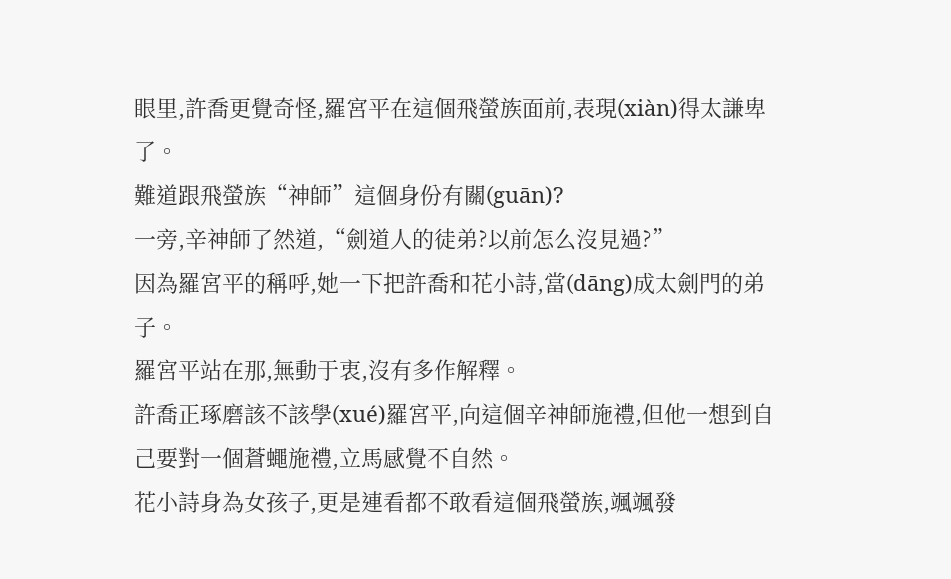眼里,許喬更覺奇怪,羅宮平在這個飛螢族面前,表現(xiàn)得太謙卑了。
難道跟飛螢族“神師”這個身份有關(guān)?
一旁,辛神師了然道,“劍道人的徒弟?以前怎么沒見過?”
因為羅宮平的稱呼,她一下把許喬和花小詩,當(dāng)成太劍門的弟子。
羅宮平站在那,無動于衷,沒有多作解釋。
許喬正琢磨該不該學(xué)羅宮平,向這個辛神師施禮,但他一想到自己要對一個蒼蠅施禮,立馬感覺不自然。
花小詩身為女孩子,更是連看都不敢看這個飛螢族,颯颯發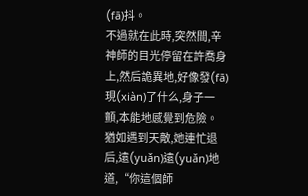(fā)抖。
不過就在此時,突然間,辛神師的目光停留在許喬身上,然后詭異地,好像發(fā)現(xiàn)了什么,身子一顫,本能地感覺到危險。
猶如遇到天敵,她連忙退后,遠(yuǎn)遠(yuǎn)地道,“你這個師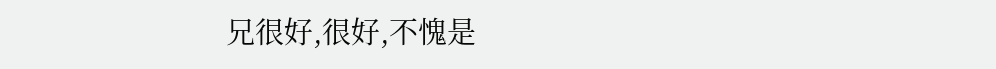兄很好,很好,不愧是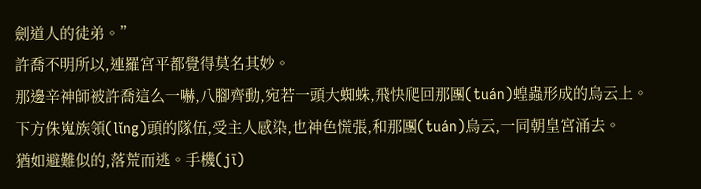劍道人的徒弟。”
許喬不明所以,連羅宮平都覺得莫名其妙。
那邊辛神師被許喬這么一嚇,八腳齊動,宛若一頭大蜘蛛,飛快爬回那團(tuán)蝗蟲形成的烏云上。
下方侏嵬族領(lǐng)頭的隊伍,受主人感染,也神色慌張,和那團(tuán)烏云,一同朝皇宮涌去。
猶如避難似的,落荒而逃。手機(jī)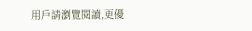用戶請瀏覽閱讀,更優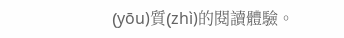(yōu)質(zhì)的閱讀體驗。